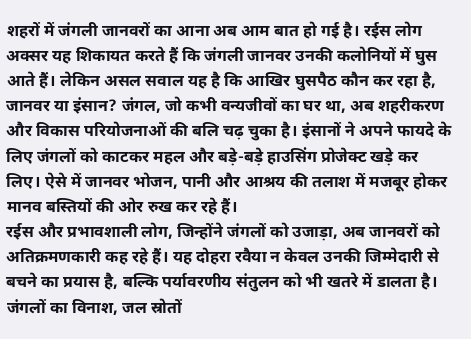शहरों में जंगली जानवरों का आना अब आम बात हो गई है। रईस लोग अक्सर यह शिकायत करते हैं कि जंगली जानवर उनकी कलोनियों में घुस आते हैं। लेकिन असल सवाल यह है कि आखिर घुसपैठ कौन कर रहा है, जानवर या इंसान? जंगल, जो कभी वन्यजीवों का घर था, अब शहरीकरण और विकास परियोजनाओं की बलि चढ़ चुका है। इंसानों ने अपने फायदे के लिए जंगलों को काटकर महल और बड़े-बड़े हाउसिंग प्रोजेक्ट खड़े कर लिए। ऐसे में जानवर भोजन, पानी और आश्रय की तलाश में मजबूर होकर मानव बस्तियों की ओर रुख कर रहे हैं।
रईस और प्रभावशाली लोग, जिन्होंने जंगलों को उजाड़ा, अब जानवरों को अतिक्रमणकारी कह रहे हैं। यह दोहरा रवैया न केवल उनकी जिम्मेदारी से बचने का प्रयास है, बल्कि पर्यावरणीय संतुलन को भी खतरे में डालता है। जंगलों का विनाश, जल स्रोतों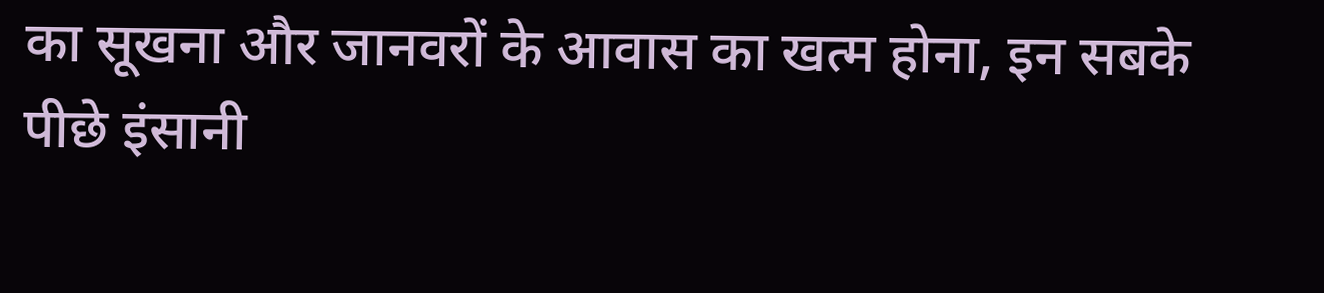का सूखना और जानवरों के आवास का खत्म होना, इन सबके पीछे इंसानी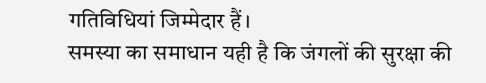गतिविधियां जिम्मेदार हैं।
समस्या का समाधान यही है कि जंगलों की सुरक्षा की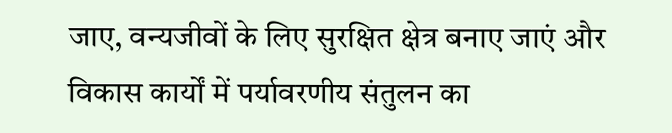जाए, वन्यजीवों के लिए सुरक्षित क्षेत्र बनाए जाएं और विकास कार्यों में पर्यावरणीय संतुलन का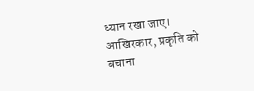ध्यान रखा जाए। आखिरकार, प्रकृति को बचाना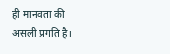ही मानवता की असली प्रगति है।